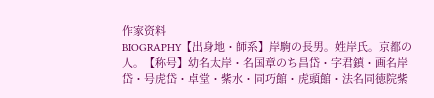作家资料
BIOGRAPHY【出身地・師系】岸駒の長男。姓岸氏。京都の人。【称号】幼名太岸・名国章のち昌岱・字君鎮・画名岸岱・号虎岱・卓堂・紫水・同巧館・虎頭館・法名同徳院紫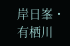岸日峯・有栖川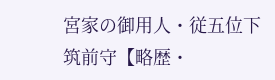宮家の御用人・従五位下筑前守【略歴・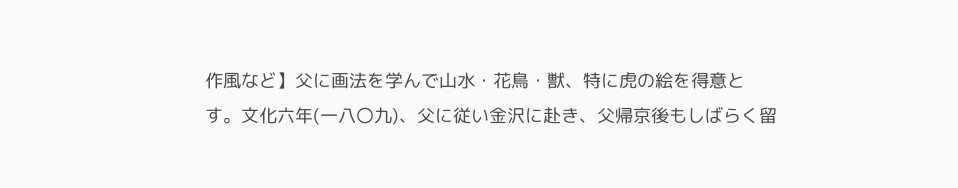作風など】父に画法を学んで山水・花鳥・獣、特に虎の絵を得意とす。文化六年(一八〇九)、父に従い金沢に赴き、父帰京後もしばらく留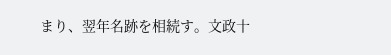まり、翌年名跡を相続す。文政十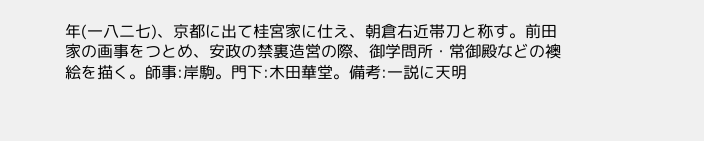年(一八二七)、京都に出て桂宮家に仕え、朝倉右近帯刀と称す。前田家の画事をつとめ、安政の禁裏造営の際、御学問所・常御殿などの襖絵を描く。師事:岸駒。門下:木田華堂。備考:一説に天明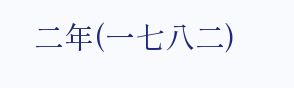二年(一七八二)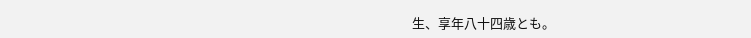生、享年八十四歳とも。